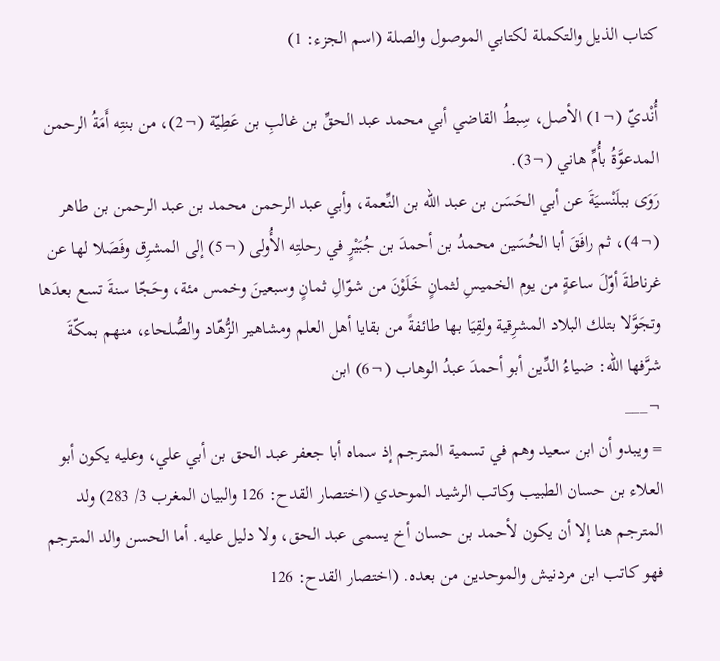كتاب الذيل والتكملة لكتابي الموصول والصلة (اسم الجزء: 1)

أُنْديّ (¬1) الأصل، سِبطُ القاضي أبي محمد عبد الحقِّ بن غالبِ بن عَطِيّة (¬2)، من بنتِه أَمَةُ الرحمن المدعوَّةُ بأُمِّ هاني (¬3).
رَوَى ببلَنْسيَةَ عن أبي الحَسَن بن عبد الله بن النِّعمة، وأبي عبد الرحمن محمد بن عبد الرحمن بن طاهر (¬4)، ثم رافَقَ أبا الحُسَين محمدُ بن أحمدَ بن جُبَيْرٍ في رحلتِه الأُولى (¬5) إلى المشرِق وفَصَلا لها عن غرناطةَ أوّلَ ساعةٍ من يوم الخميسِ لثمانٍ خَلَوْنَ من شوّالِ ثمانٍ وسبعينَ وخمس مئة، وحَجّا سنةَ تسع بعدَها وتجَوَّلا بتلك البلاد المشرِقية ولقِيَا بها طائفةً من بقايا أهل العلم ومشاهير الزُّهّاد والصُّلحاء، منهم بمكّةَ شرَّفها الله: ضياءُ الدِّين أبو أحمدَ عبدُ الوهاب (¬6) ابن
¬___
= ويبدو أن ابن سعيد وهم في تسمية المترجم إذ سماه أبا جعفر عبد الحق بن أبي علي، وعليه يكون أبو العلاء بن حسان الطبيب وكاتب الرشيد الموحدي (اختصار القدح: 126 والبيان المغرب 3/ 283) ولد المترجم هنا إلا أن يكون لأحمد بن حسان أخ يسمى عبد الحق، ولا دليل عليه. أما الحسن والد المترجم فهو كاتب ابن مردنيش والموحدين من بعده. (اختصار القدح: 126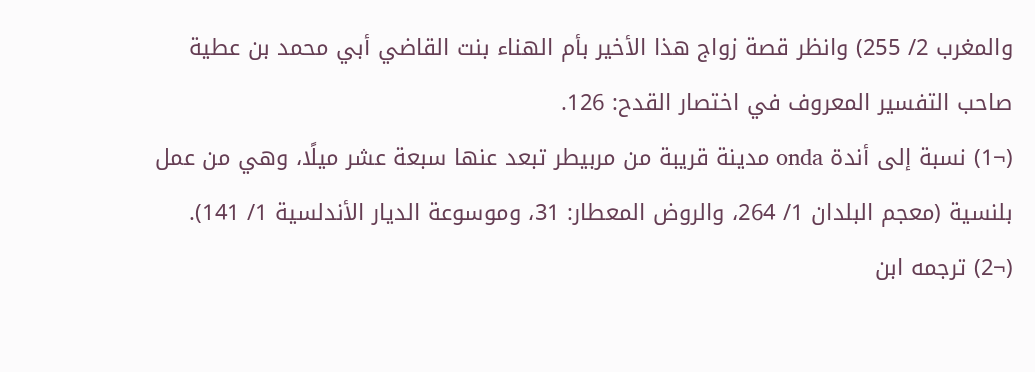والمغرب 2/ 255) وانظر قصة زواج هذا الأخير بأم الهناء بنت القاضي أبي محمد بن عطية صاحب التفسير المعروف في اختصار القدح: 126.
(¬1) نسبة إلى أندة onda مدينة قريبة من مربيطر تبعد عنها سبعة عشر ميلًا، وهي من عمل بلنسية (معجم البلدان 1/ 264، والروض المعطار: 31، وموسوعة الديار الأندلسية 1/ 141).
(¬2) ترجمه ابن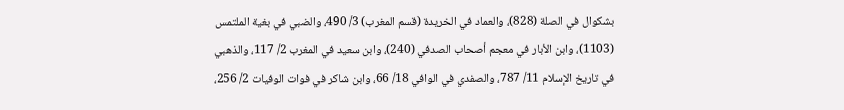بشكوال في الصلة (828)، والعماد في الخريدة (قسم المغرب) 3/ 490، والضبي في بغية الملتمس (1103)، وابن الأبار في معجم أصحاب الصدفي (240)، وابن سعيد في المغرب 2/ 117، والذهبي في تاريخ الإسلام 11/ 787، والصفدي في الوافي 18/ 66، وابن شاكر في فوات الوفيات 2/ 256،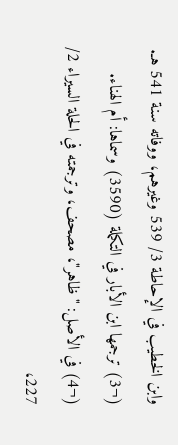وابن الخطيب في الإحاطة 3/ 539 وغيرهم، ووفاته سنة 541 هـ.
(¬3) ترجمها ابن الأبار في التكملة (3590) وسماها: أم الهناء.
(¬4) في الأصل: "ظاهر"، مصحف، وترجمته في الحلة السيراء 2/ 227،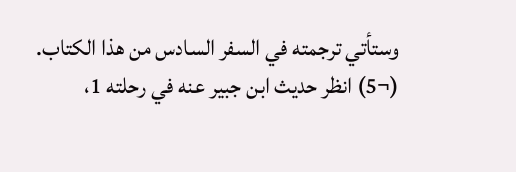وستأتي ترجمته في السفر السادس من هذا الكتاب.
(¬5) انظر حديث ابن جبير عنه في رحلته 1،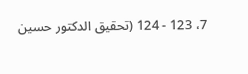7، 123 - 124 (تحقيق الدكتور حسين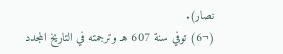نصار).
(¬6) توفي سنة 607 هـ وترجمته في التاريخ المجدد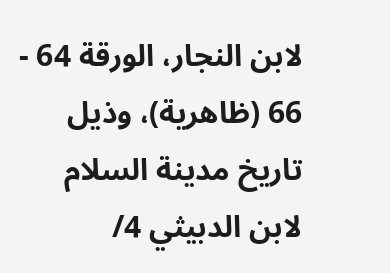لابن النجار، الورقة 64 - 66 (ظاهرية)، وذيل تاريخ مدينة السلام لابن الدبيثي 4/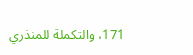171، والتكملة للمنذري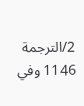2/الترجمة 1146 وفي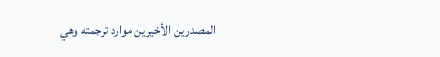المصدرين الأخيرين موارد ترجمته وهي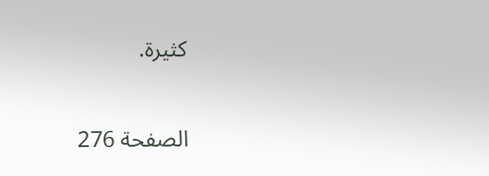كثيرة.

الصفحة 276